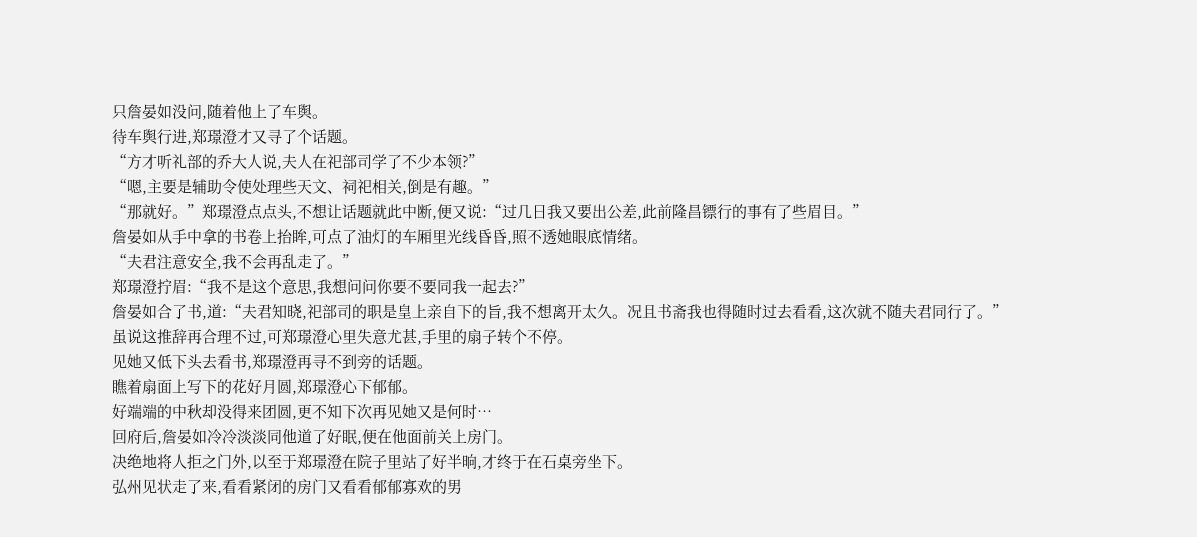只詹晏如没问,随着他上了车舆。
待车舆行进,郑璟澄才又寻了个话题。
“方才听礼部的乔大人说,夫人在祀部司学了不少本领?”
“嗯,主要是辅助令使处理些天文、祠祀相关,倒是有趣。”
“那就好。”郑璟澄点点头,不想让话题就此中断,便又说:“过几日我又要出公差,此前隆昌镖行的事有了些眉目。”
詹晏如从手中拿的书卷上抬眸,可点了油灯的车厢里光线昏昏,照不透她眼底情绪。
“夫君注意安全,我不会再乱走了。”
郑璟澄拧眉:“我不是这个意思,我想问问你要不要同我一起去?”
詹晏如合了书,道:“夫君知晓,祀部司的职是皇上亲自下的旨,我不想离开太久。况且书斋我也得随时过去看看,这次就不随夫君同行了。”
虽说这推辞再合理不过,可郑璟澄心里失意尤甚,手里的扇子转个不停。
见她又低下头去看书,郑璟澄再寻不到旁的话题。
瞧着扇面上写下的花好月圆,郑璟澄心下郁郁。
好端端的中秋却没得来团圆,更不知下次再见她又是何时…
回府后,詹晏如冷冷淡淡同他道了好眠,便在他面前关上房门。
决绝地将人拒之门外,以至于郑璟澄在院子里站了好半晌,才终于在石桌旁坐下。
弘州见状走了来,看看紧闭的房门又看看郁郁寡欢的男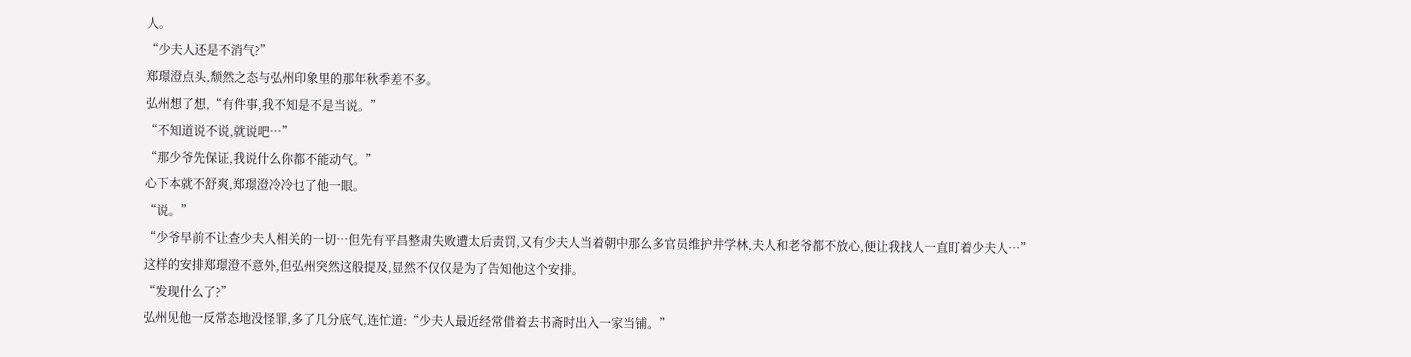人。
“少夫人还是不消气?”
郑璟澄点头,颓然之态与弘州印象里的那年秋季差不多。
弘州想了想,“有件事,我不知是不是当说。”
“不知道说不说,就说吧…”
“那少爷先保证,我说什么你都不能动气。”
心下本就不舒爽,郑璟澄冷冷乜了他一眼。
“说。”
“少爷早前不让查少夫人相关的一切…但先有平昌整肃失败遭太后责罚,又有少夫人当着朝中那么多官员维护井学林,夫人和老爷都不放心,便让我找人一直盯着少夫人…”
这样的安排郑璟澄不意外,但弘州突然这般提及,显然不仅仅是为了告知他这个安排。
“发现什么了?”
弘州见他一反常态地没怪罪,多了几分底气,连忙道:“少夫人最近经常借着去书斋时出入一家当铺。”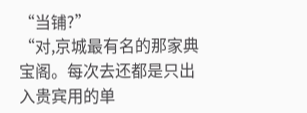“当铺?”
“对,京城最有名的那家典宝阁。每次去还都是只出入贵宾用的单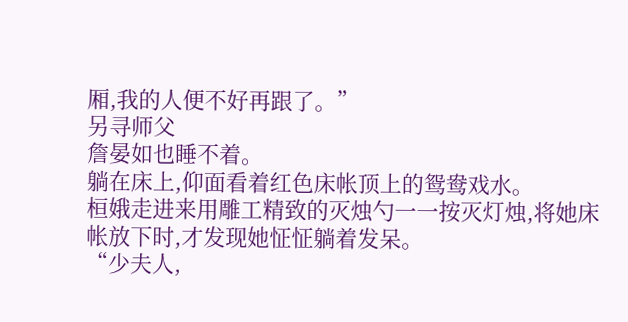厢,我的人便不好再跟了。”
另寻师父
詹晏如也睡不着。
躺在床上,仰面看着红色床帐顶上的鸳鸯戏水。
桓娥走进来用雕工精致的灭烛勺一一按灭灯烛,将她床帐放下时,才发现她怔怔躺着发呆。
“少夫人,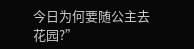今日为何要随公主去花园?”